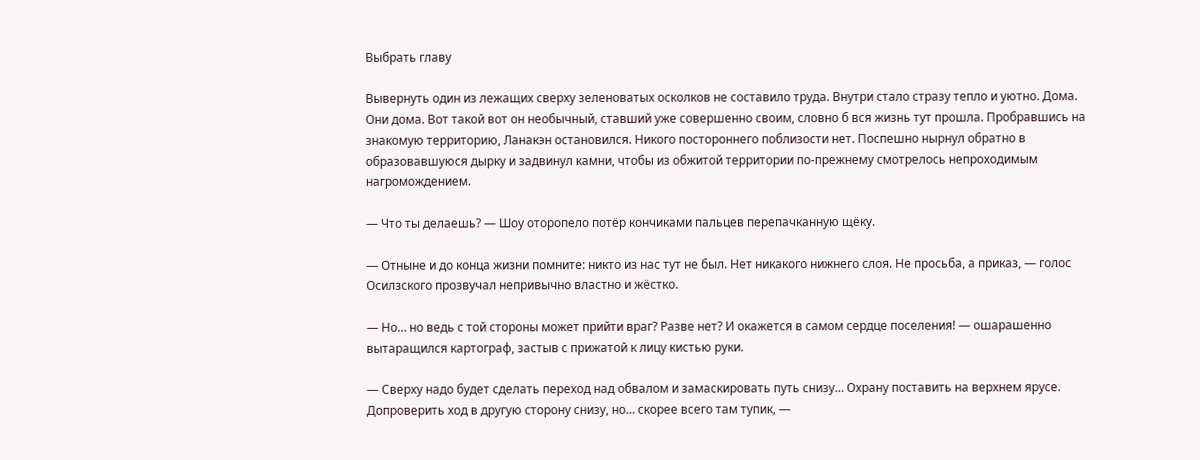Выбрать главу

Вывернуть один из лежащих сверху зеленоватых осколков не составило труда. Внутри стало стразу тепло и уютно. Дома. Они дома. Вот такой вот он необычный, ставший уже совершенно своим, словно б вся жизнь тут прошла. Пробравшись на знакомую территорию, Ланакэн остановился. Никого постороннего поблизости нет. Поспешно нырнул обратно в образовавшуюся дырку и задвинул камни, чтобы из обжитой территории по-прежнему смотрелось непроходимым нагромождением.

— Что ты делаешь? — Шоу оторопело потёр кончиками пальцев перепачканную щёку.

— Отныне и до конца жизни помните: никто из нас тут не был. Нет никакого нижнего слоя. Не просьба, а приказ, — голос Осилзского прозвучал непривычно властно и жёстко.

— Но… но ведь с той стороны может прийти враг? Разве нет? И окажется в самом сердце поселения! — ошарашенно вытаращился картограф, застыв с прижатой к лицу кистью руки.

— Сверху надо будет сделать переход над обвалом и замаскировать путь снизу… Охрану поставить на верхнем ярусе. Допроверить ход в другую сторону снизу, но… скорее всего там тупик, —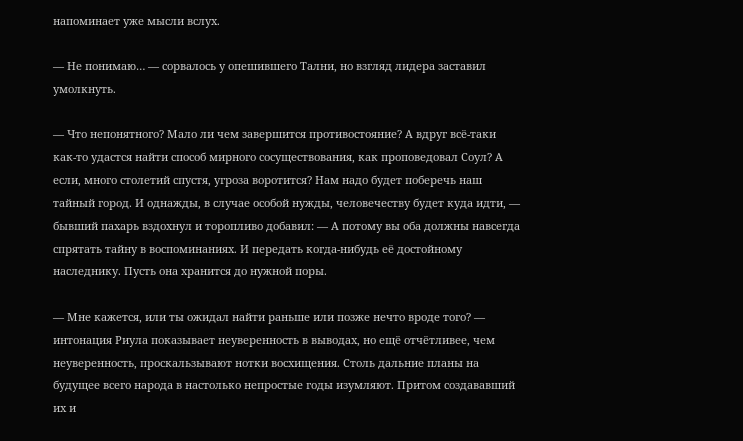напоминает уже мысли вслух.

— Не понимаю… — сорвалось у опешившего Тални, но взгляд лидера заставил умолкнуть.

— Что непонятного? Мало ли чем завершится противостояние? А вдруг всё-таки как-то удастся найти способ мирного сосуществования, как проповедовал Соул? А если, много столетий спустя, угроза воротится? Нам надо будет поберечь наш тайный город. И однажды, в случае особой нужды, человечеству будет куда идти, — бывший пахарь вздохнул и торопливо добавил: — А потому вы оба должны навсегда спрятать тайну в воспоминаниях. И передать когда-нибудь её достойному наследнику. Пусть она хранится до нужной поры.

— Мне кажется, или ты ожидал найти раньше или позже нечто вроде того? — интонация Риула показывает неуверенность в выводах, но ещё отчётливее, чем неуверенность, проскальзывают нотки восхищения. Столь дальние планы на будущее всего народа в настолько непростые годы изумляют. Притом создававший их и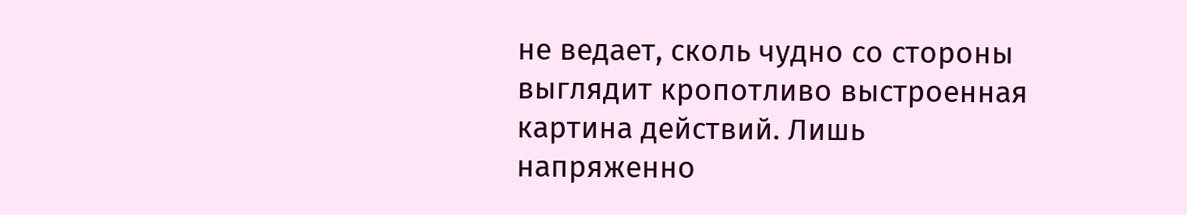не ведает, сколь чудно со стороны выглядит кропотливо выстроенная картина действий. Лишь напряженно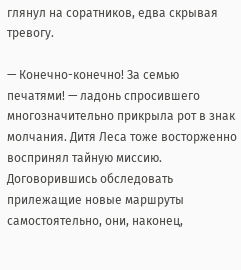глянул на соратников, едва скрывая тревогу.

— Конечно-конечно! За семью печатями! — ладонь спросившего многозначительно прикрыла рот в знак молчания. Дитя Леса тоже восторженно воспринял тайную миссию. Договорившись обследовать прилежащие новые маршруты самостоятельно, они, наконец,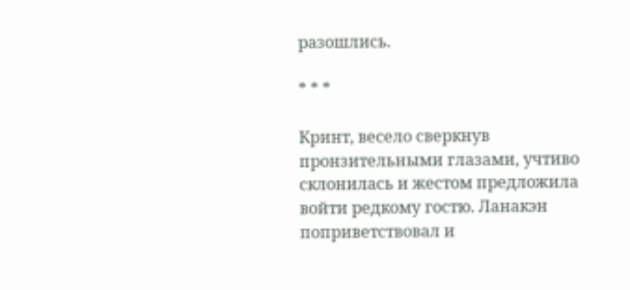разошлись.

* * *

Кринт, весело сверкнув пронзительными глазами, учтиво склонилась и жестом предложила войти редкому гостю. Ланакэн поприветствовал и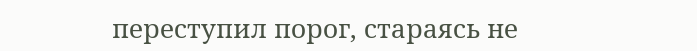переступил порог, стараясь не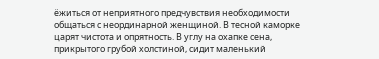ёжиться от неприятного предчувствия необходимости общаться с неординарной женщиной. В тесной каморке царят чистота и опрятность. В углу на охапке сена, прикрытого грубой холстиной, сидит маленький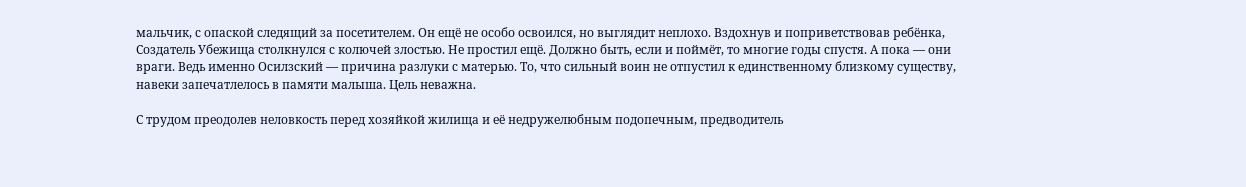мальчик, с опаской следящий за посетителем. Он ещё не особо освоился, но выглядит неплохо. Вздохнув и поприветствовав ребёнка, Создатель Убежища столкнулся с колючей злостью. Не простил ещё. Должно быть, если и поймёт, то многие годы спустя. А пока — они враги. Ведь именно Осилзский — причина разлуки с матерью. То, что сильный воин не отпустил к единственному близкому существу, навеки запечатлелось в памяти малыша. Цель неважна.

С трудом преодолев неловкость перед хозяйкой жилища и её недружелюбным подопечным, предводитель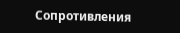Сопротивления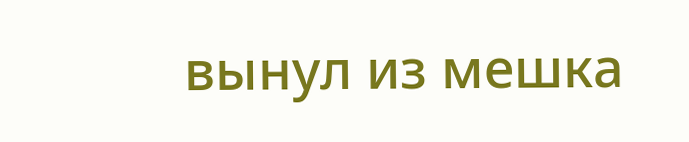вынул из мешка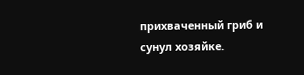прихваченный гриб и сунул хозяйке.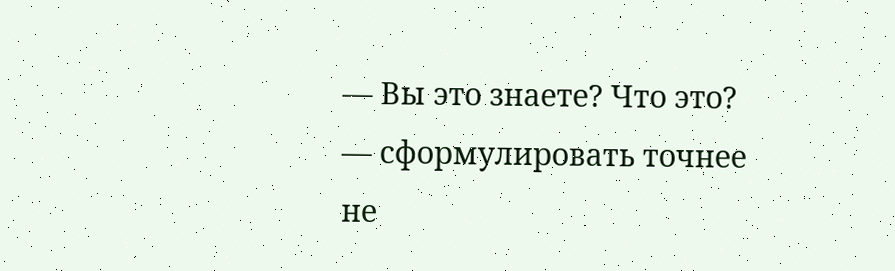— Вы это знаете? Что это? — сформулировать точнее не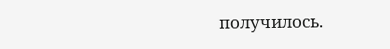получилось.